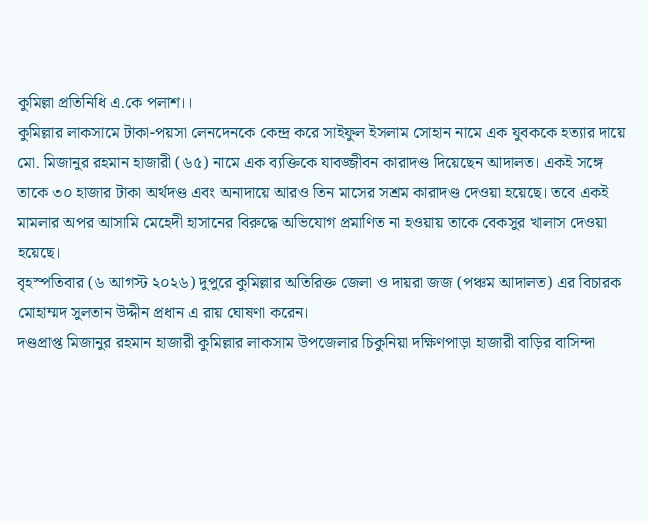কুমিল্লা প্রতিনিধি এ.কে পলাশ।।
কুমিল্লার লাকসামে টাকা-পয়সা লেনদেনকে কেন্দ্র করে সাইফুল ইসলাম সোহান নামে এক যুবককে হত্যার দায়ে মো. মিজানুর রহমান হাজারী (৬৫) নামে এক ব্যক্তিকে যাবজ্জীবন কারাদণ্ড দিয়েছেন আদালত। একই সঙ্গে তাকে ৩০ হাজার টাকা অর্থদণ্ড এবং অনাদায়ে আরও তিন মাসের সশ্রম কারাদণ্ড দেওয়া হয়েছে। তবে একই মামলার অপর আসামি মেহেদী হাসানের বিরুদ্ধে অভিযোগ প্রমাণিত না হওয়ায় তাকে বেকসুর খালাস দেওয়া হয়েছে।
বৃহস্পতিবার (৬ আগস্ট ২০২৬) দুপুরে কুমিল্লার অতিরিক্ত জেলা ও দায়রা জজ (পঞ্চম আদালত) এর বিচারক মোহাম্মদ সুলতান উদ্দীন প্রধান এ রায় ঘোষণা করেন।
দণ্ডপ্রাপ্ত মিজানুর রহমান হাজারী কুমিল্লার লাকসাম উপজেলার চিকুনিয়া দক্ষিণপাড়া হাজারী বাড়ির বাসিন্দা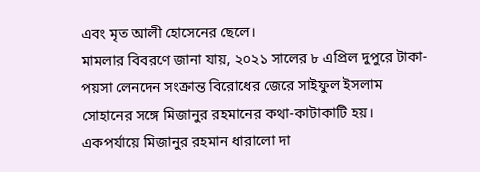এবং মৃত আলী হোসেনের ছেলে।
মামলার বিবরণে জানা যায়, ২০২১ সালের ৮ এপ্রিল দুপুরে টাকা-পয়সা লেনদেন সংক্রান্ত বিরোধের জেরে সাইফুল ইসলাম সোহানের সঙ্গে মিজানুর রহমানের কথা-কাটাকাটি হয়। একপর্যায়ে মিজানুর রহমান ধারালো দা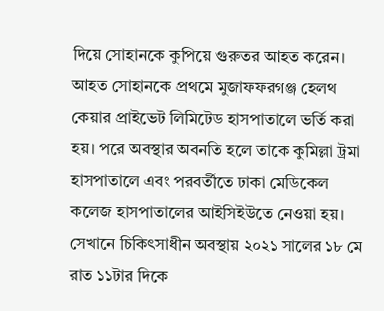দিয়ে সোহানকে কুপিয়ে গুরুতর আহত করেন।
আহত সোহানকে প্রথমে মুজাফফরগঞ্জ হেলথ কেয়ার প্রাইভেট লিমিটেড হাসপাতালে ভর্তি করা হয়। পরে অবস্থার অবনতি হলে তাকে কুমিল্লা ট্রমা হাসপাতালে এবং পরবর্তীতে ঢাকা মেডিকেল কলেজ হাসপাতালের আইসিইউতে নেওয়া হয়। সেখানে চিকিৎসাধীন অবস্থায় ২০২১ সালের ১৮ মে রাত ১১টার দিকে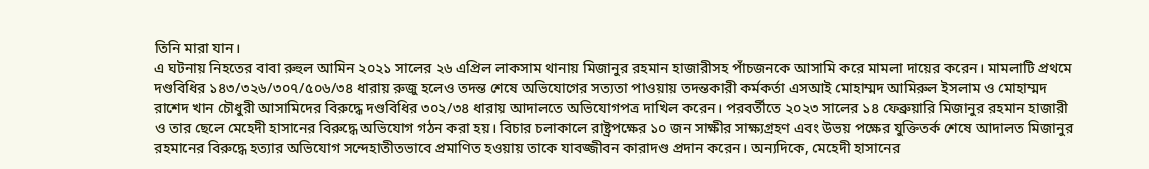তিনি মারা যান।
এ ঘটনায় নিহতের বাবা রুহুল আমিন ২০২১ সালের ২৬ এপ্রিল লাকসাম থানায় মিজানুর রহমান হাজারীসহ পাঁচজনকে আসামি করে মামলা দায়ের করেন। মামলাটি প্রথমে দণ্ডবিধির ১৪৩/৩২৬/৩০৭/৫০৬/৩৪ ধারায় রুজু হলেও তদন্ত শেষে অভিযোগের সত্যতা পাওয়ায় তদন্তকারী কর্মকর্তা এসআই মোহাম্মদ আমিরুল ইসলাম ও মোহাম্মদ রাশেদ খান চৌধুরী আসামিদের বিরুদ্ধে দণ্ডবিধির ৩০২/৩৪ ধারায় আদালতে অভিযোগপত্র দাখিল করেন। পরবর্তীতে ২০২৩ সালের ১৪ ফেব্রুয়ারি মিজানুর রহমান হাজারী ও তার ছেলে মেহেদী হাসানের বিরুদ্ধে অভিযোগ গঠন করা হয়। বিচার চলাকালে রাষ্ট্রপক্ষের ১০ জন সাক্ষীর সাক্ষ্যগ্রহণ এবং উভয় পক্ষের যুক্তিতর্ক শেষে আদালত মিজানুর রহমানের বিরুদ্ধে হত্যার অভিযোগ সন্দেহাতীতভাবে প্রমাণিত হওয়ায় তাকে যাবজ্জীবন কারাদণ্ড প্রদান করেন। অন্যদিকে, মেহেদী হাসানের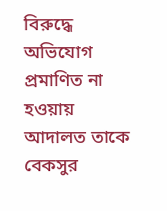বিরুদ্ধে অভিযোগ প্রমাণিত না হওয়ায় আদালত তাকে বেকসুর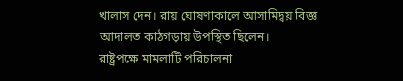খালাস দেন। রায় ঘোষণাকালে আসামিদ্বয় বিজ্ঞ আদালত কাঠগড়ায় উপস্থিত ছিলেন।
রাষ্ট্রপক্ষে মামলাটি পরিচালনা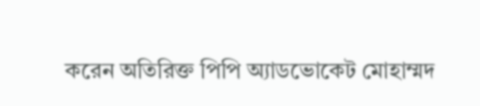করেন অতিরিক্ত পিপি অ্যাডভোকেট মোহাম্মদ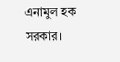এনামুল হক সরকার।